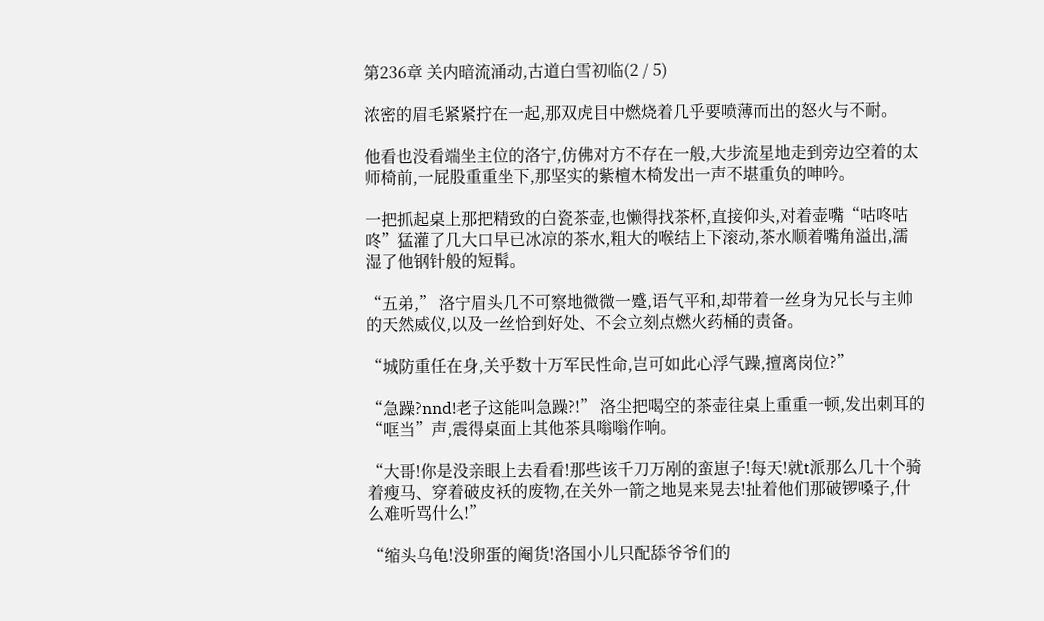第236章 关内暗流涌动,古道白雪初临(2 / 5)

浓密的眉毛紧紧拧在一起,那双虎目中燃烧着几乎要喷薄而出的怒火与不耐。

他看也没看端坐主位的洛宁,仿佛对方不存在一般,大步流星地走到旁边空着的太师椅前,一屁股重重坐下,那坚实的紫檀木椅发出一声不堪重负的呻吟。

一把抓起桌上那把精致的白瓷茶壶,也懒得找茶杯,直接仰头,对着壶嘴“咕咚咕咚”猛灌了几大口早已冰凉的茶水,粗大的喉结上下滚动,茶水顺着嘴角溢出,濡湿了他钢针般的短髯。

“五弟,” 洛宁眉头几不可察地微微一蹙,语气平和,却带着一丝身为兄长与主帅的天然威仪,以及一丝恰到好处、不会立刻点燃火药桶的责备。

“城防重任在身,关乎数十万军民性命,岂可如此心浮气躁,擅离岗位?”

“急躁?nnd!老子这能叫急躁?!” 洛尘把喝空的茶壶往桌上重重一顿,发出刺耳的“哐当”声,震得桌面上其他茶具嗡嗡作响。

“大哥!你是没亲眼上去看看!那些该千刀万剐的蛮崽子!每天!就t派那么几十个骑着瘦马、穿着破皮袄的废物,在关外一箭之地晃来晃去!扯着他们那破锣嗓子,什么难听骂什么!”

“缩头乌龟!没卵蛋的阉货!洛国小儿只配舔爷爷们的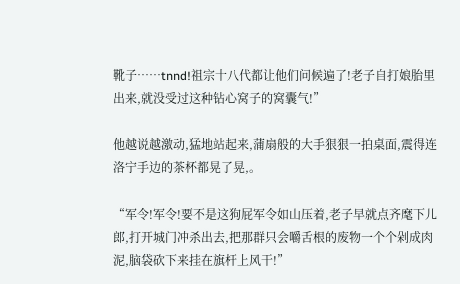靴子……tnnd!祖宗十八代都让他们问候遍了!老子自打娘胎里出来,就没受过这种钻心窝子的窝囊气!”

他越说越激动,猛地站起来,蒲扇般的大手狠狠一拍桌面,震得连洛宁手边的茶杯都晃了晃,。

“军令!军令!要不是这狗屁军令如山压着,老子早就点齐麾下儿郎,打开城门冲杀出去,把那群只会嚼舌根的废物一个个剁成肉泥,脑袋砍下来挂在旗杆上风干!”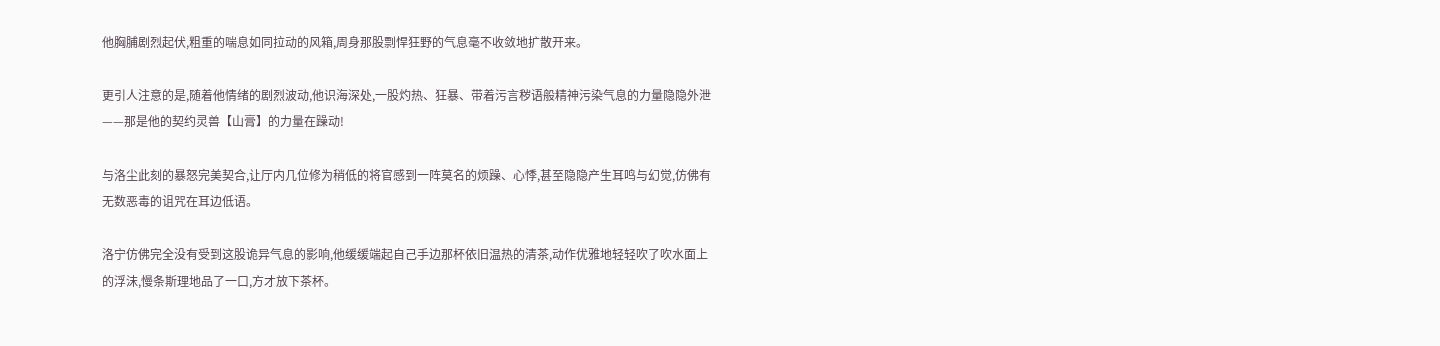他胸脯剧烈起伏,粗重的喘息如同拉动的风箱,周身那股剽悍狂野的气息毫不收敛地扩散开来。

更引人注意的是,随着他情绪的剧烈波动,他识海深处,一股灼热、狂暴、带着污言秽语般精神污染气息的力量隐隐外泄——那是他的契约灵兽【山膏】的力量在躁动!

与洛尘此刻的暴怒完美契合,让厅内几位修为稍低的将官感到一阵莫名的烦躁、心悸,甚至隐隐产生耳鸣与幻觉,仿佛有无数恶毒的诅咒在耳边低语。

洛宁仿佛完全没有受到这股诡异气息的影响,他缓缓端起自己手边那杯依旧温热的清茶,动作优雅地轻轻吹了吹水面上的浮沫,慢条斯理地品了一口,方才放下茶杯。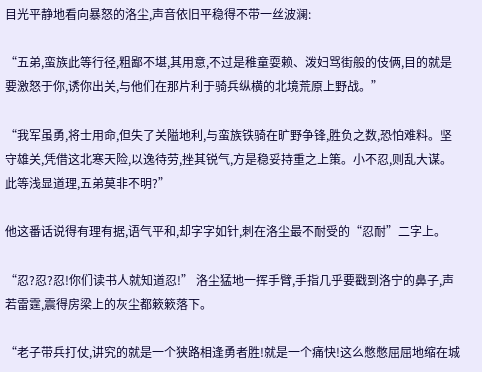目光平静地看向暴怒的洛尘,声音依旧平稳得不带一丝波澜:

“五弟,蛮族此等行径,粗鄙不堪,其用意,不过是稚童耍赖、泼妇骂街般的伎俩,目的就是要激怒于你,诱你出关,与他们在那片利于骑兵纵横的北境荒原上野战。”

“我军虽勇,将士用命,但失了关隘地利,与蛮族铁骑在旷野争锋,胜负之数,恐怕难料。坚守雄关,凭借这北寒天险,以逸待劳,挫其锐气,方是稳妥持重之上策。小不忍,则乱大谋。此等浅显道理,五弟莫非不明?”

他这番话说得有理有据,语气平和,却字字如针,刺在洛尘最不耐受的“忍耐”二字上。

“忍?忍?忍!你们读书人就知道忍!” 洛尘猛地一挥手臂,手指几乎要戳到洛宁的鼻子,声若雷霆,震得房梁上的灰尘都簌簌落下。

“老子带兵打仗,讲究的就是一个狭路相逢勇者胜!就是一个痛快!这么憋憋屈屈地缩在城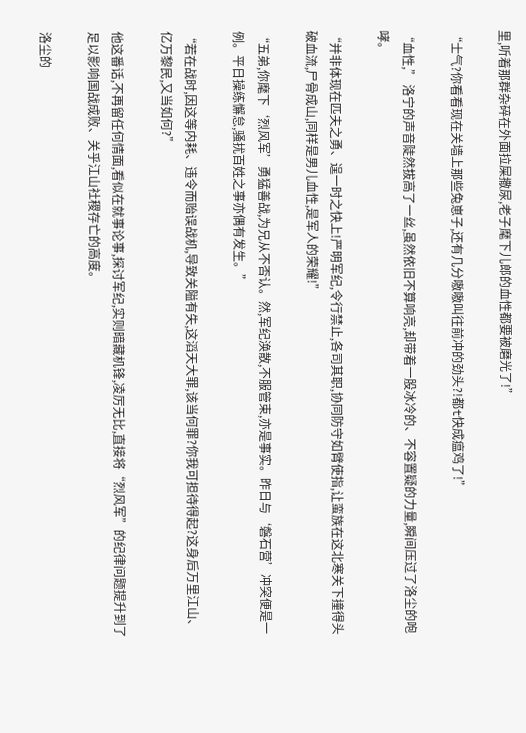里,听着那群杂碎在外面拉屎撒尿,老子麾下儿郎的血性都要被磨光了!”

“士气?你看看现在关墙上那些兔崽子,还有几分嗷嗷叫往前冲的劲头?!都t快成瘟鸡了!”

“血性,” 洛宁的声音陡然拔高了一丝,虽然依旧不算响亮,却带着一股冰冷的、不容置疑的力量,瞬间压过了洛尘的咆哮。

“并非体现在匹夫之勇、逞一时之快上!严明军纪,令行禁止,各司其职,协同防守如臂使指,让蛮族在这北寒关下撞得头破血流,尸骨成山,同样是男儿血性,是军人的荣耀!”

“五弟,你麾下‘烈风军’勇猛善战,为兄从不否认。然,军纪涣散,不服管束,亦是事实。昨日与‘磐石营’冲突便是一例。平日操练懈怠,骚扰百姓之事亦偶有发生。”

“若在战时,因这等内耗、违令而贻误战机,导致关隘有失,这滔天大罪,该当何罪?你我可担待得起?这身后万里江山、亿万黎民,又当如何?”

他这番话,不再留任何情面,看似在就事论事,探讨军纪,实则暗藏机锋,凌厉无比,直接将“烈风军”的纪律问题提升到了足以影响国战成败、关乎江山社稷存亡的高度。

洛尘的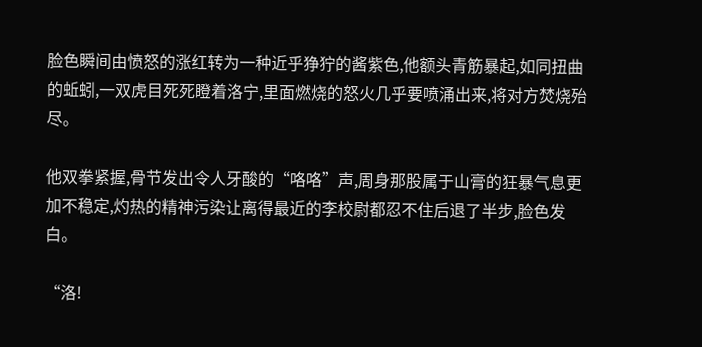脸色瞬间由愤怒的涨红转为一种近乎狰狞的酱紫色,他额头青筋暴起,如同扭曲的蚯蚓,一双虎目死死瞪着洛宁,里面燃烧的怒火几乎要喷涌出来,将对方焚烧殆尽。

他双拳紧握,骨节发出令人牙酸的“咯咯”声,周身那股属于山膏的狂暴气息更加不稳定,灼热的精神污染让离得最近的李校尉都忍不住后退了半步,脸色发白。

“洛!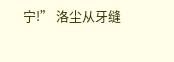宁!” 洛尘从牙缝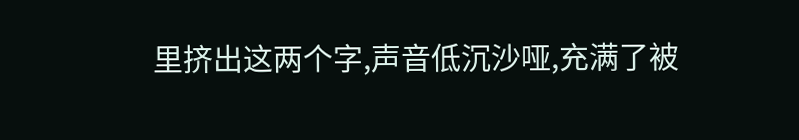里挤出这两个字,声音低沉沙哑,充满了被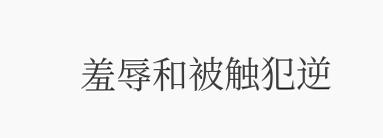羞辱和被触犯逆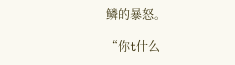鳞的暴怒。

“你t什么